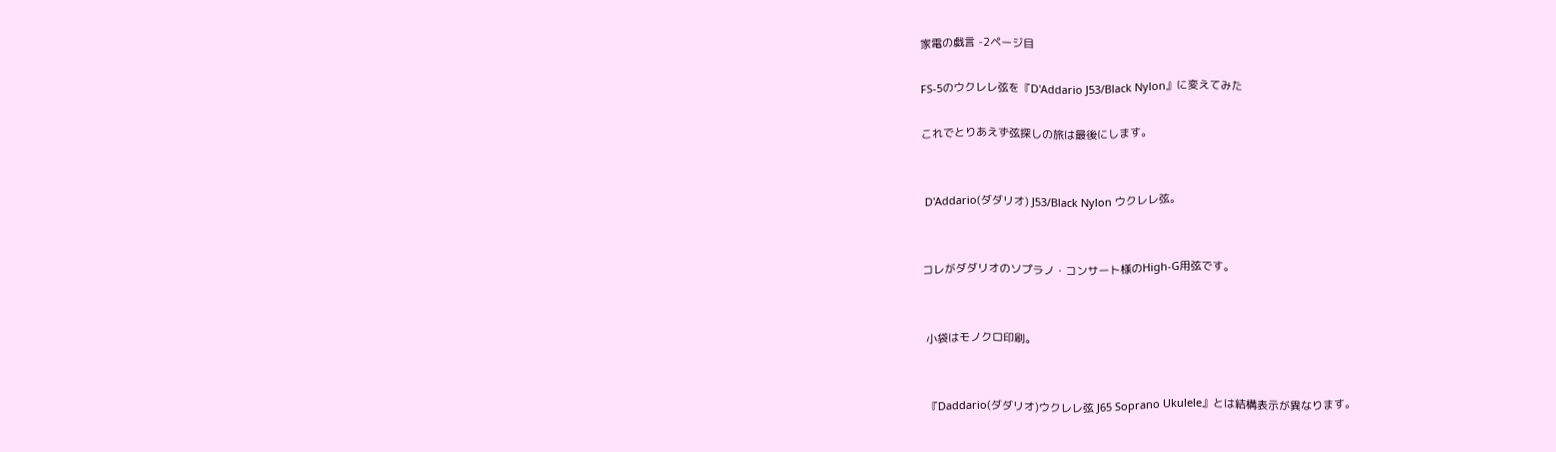家電の戯言 -2ページ目

FS-5のウクレレ弦を『D'Addario J53/Black Nylon』に変えてみた

これでとりあえず弦探しの旅は最後にします。


 D'Addario(ダダリオ) J53/Black Nylon ウクレレ弦。


コレがダダリオのソプラノ・コンサート様のHigh-G用弦です。


 小袋はモノクロ印刷。


 『Daddario(ダダリオ)ウクレレ弦 J65 Soprano Ukulele』とは結構表示が異なります。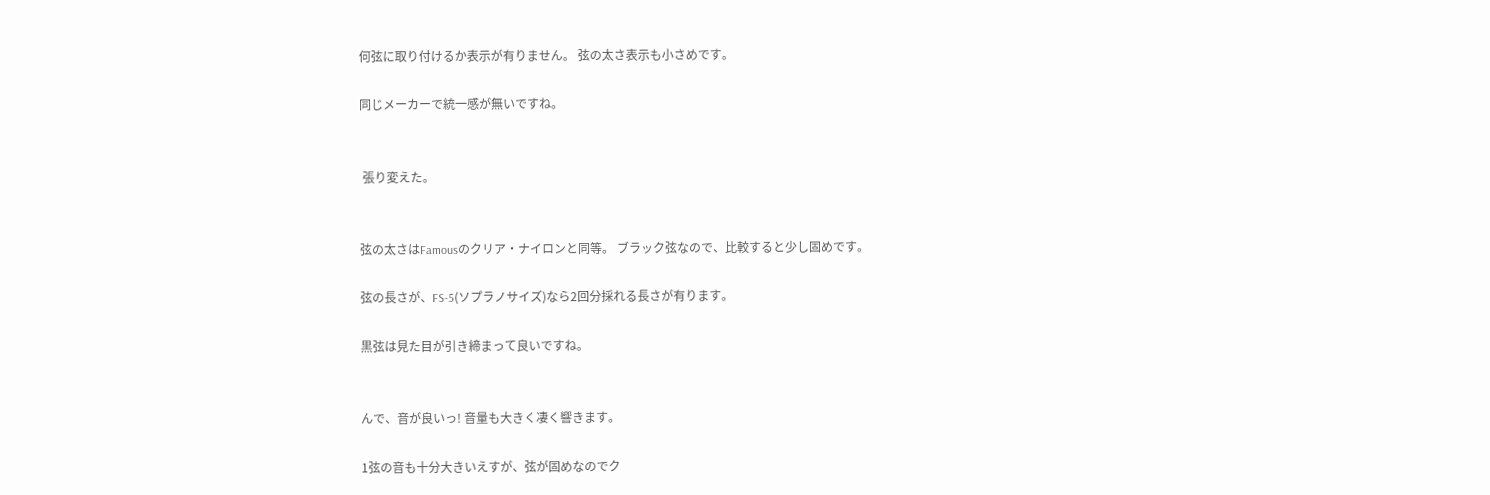何弦に取り付けるか表示が有りません。 弦の太さ表示も小さめです。

同じメーカーで統一感が無いですね。


 張り変えた。


弦の太さはFamousのクリア・ナイロンと同等。 ブラック弦なので、比較すると少し固めです。

弦の長さが、FS-5(ソプラノサイズ)なら2回分採れる長さが有ります。

黒弦は見た目が引き締まって良いですね。


んで、音が良いっ! 音量も大きく凄く響きます。

1弦の音も十分大きいえすが、弦が固めなのでク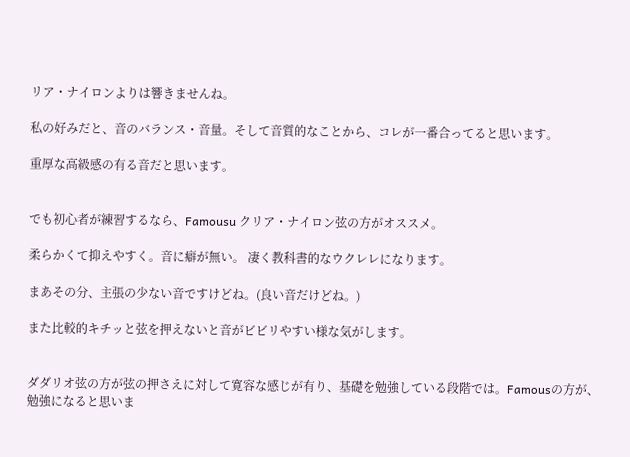リア・ナイロンよりは響きませんね。

私の好みだと、音のバランス・音量。そして音質的なことから、コレが一番合ってると思います。

重厚な高級感の有る音だと思います。


でも初心者が練習するなら、Famousu クリア・ナイロン弦の方がオススメ。

柔らかくて抑えやすく。音に癖が無い。 凄く教科書的なウクレレになります。

まあその分、主張の少ない音ですけどね。(良い音だけどね。)

また比較的キチッと弦を押えないと音がビビリやすい様な気がします。


ダダリオ弦の方が弦の押さえに対して寛容な感じが有り、基礎を勉強している段階では。Famousの方が、勉強になると思いま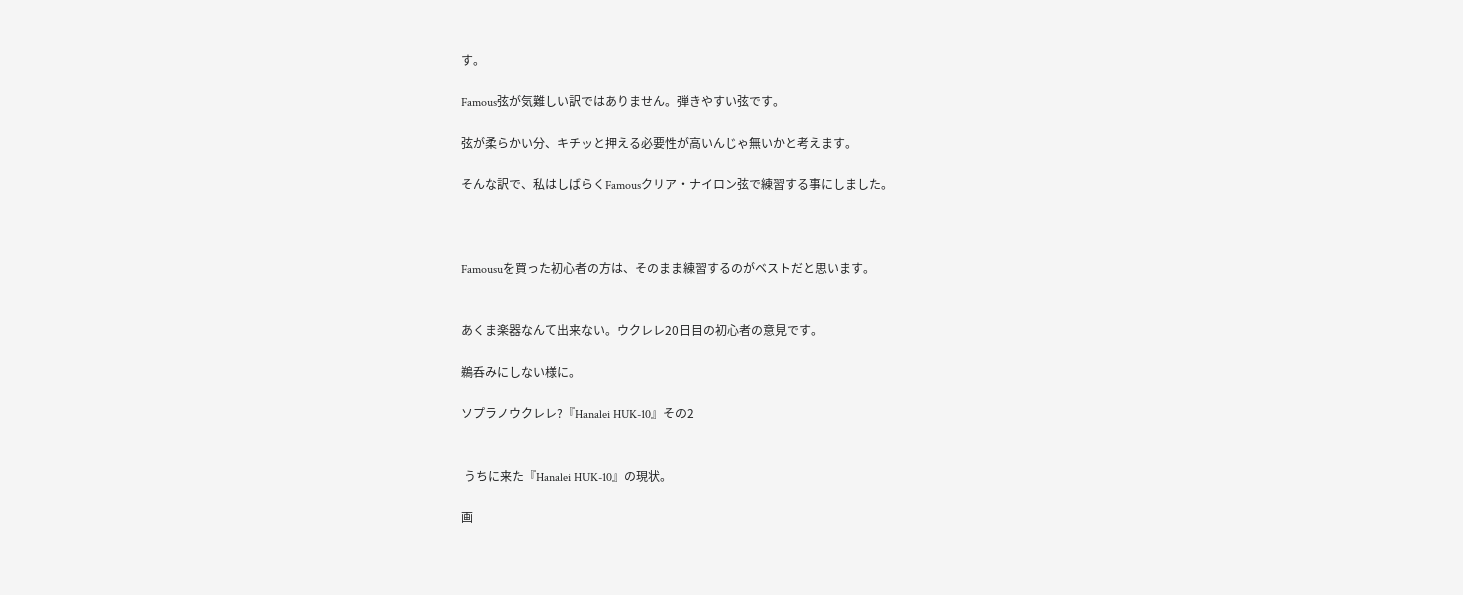す。

Famous弦が気難しい訳ではありません。弾きやすい弦です。

弦が柔らかい分、キチッと押える必要性が高いんじゃ無いかと考えます。

そんな訳で、私はしばらくFamousクリア・ナイロン弦で練習する事にしました。



Famousuを買った初心者の方は、そのまま練習するのがベストだと思います。


あくま楽器なんて出来ない。ウクレレ20日目の初心者の意見です。

鵜呑みにしない様に。

ソプラノウクレレ?『Hanalei HUK-10』その2


 うちに来た『Hanalei HUK-10』の現状。

画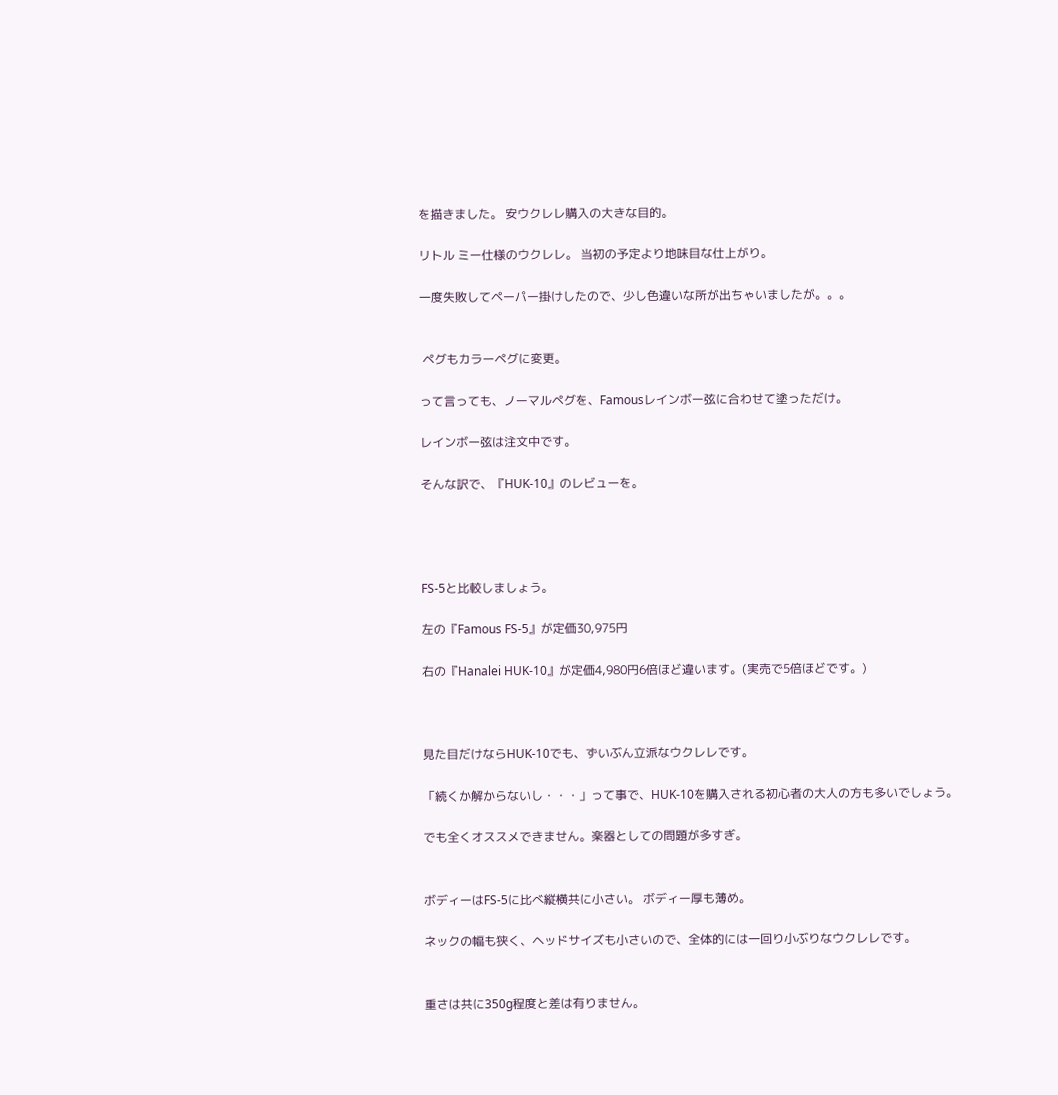を描きました。 安ウクレレ購入の大きな目的。

リトル ミー仕様のウクレレ。 当初の予定より地味目な仕上がり。

一度失敗してペーパー掛けしたので、少し色違いな所が出ちゃいましたが。。。


 ペグもカラーペグに変更。

って言っても、ノーマルペグを、Famousレインボー弦に合わせて塗っただけ。

レインボー弦は注文中です。

そんな訳で、『HUK-10』のレビューを。




FS-5と比較しましょう。

左の『Famous FS-5』が定価30,975円

右の『Hanalei HUK-10』が定価4,980円6倍ほど違います。(実売で5倍ほどです。)



見た目だけならHUK-10でも、ずいぶん立派なウクレレです。

「続くか解からないし・・・」って事で、HUK-10を購入される初心者の大人の方も多いでしょう。

でも全くオススメできません。楽器としての問題が多すぎ。


ボディーはFS-5に比べ縦横共に小さい。 ボディー厚も薄め。

ネックの幅も狭く、ヘッドサイズも小さいので、全体的には一回り小ぶりなウクレレです。


重さは共に350g程度と差は有りません。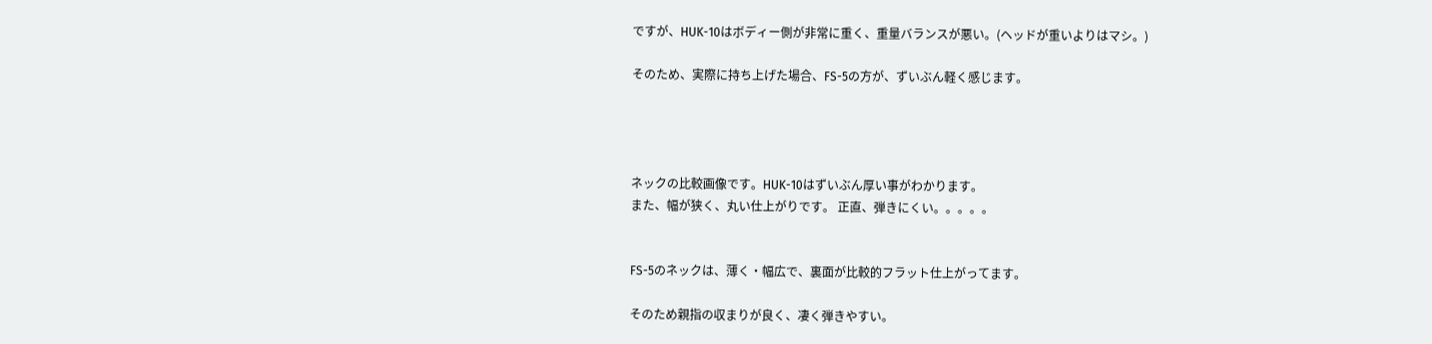ですが、HUK-10はボディー側が非常に重く、重量バランスが悪い。(ヘッドが重いよりはマシ。)

そのため、実際に持ち上げた場合、FS-5の方が、ずいぶん軽く感じます。




ネックの比較画像です。HUK-10はずいぶん厚い事がわかります。
また、幅が狭く、丸い仕上がりです。 正直、弾きにくい。。。。。


FS-5のネックは、薄く・幅広で、裏面が比較的フラット仕上がってます。

そのため親指の収まりが良く、凄く弾きやすい。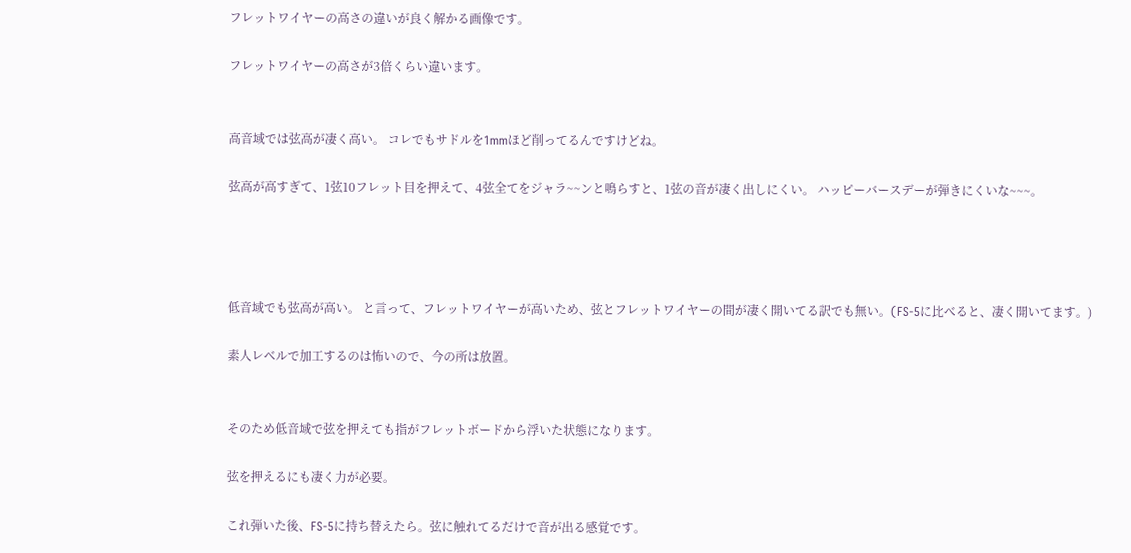フレットワイヤーの高さの違いが良く解かる画像です。

フレットワイヤーの高さが3倍くらい違います。


高音域では弦高が凄く高い。 コレでもサドルを1mmほど削ってるんですけどね。

弦高が高すぎて、1弦10フレット目を押えて、4弦全てをジャラ~~ンと鳴らすと、1弦の音が凄く出しにくい。 ハッピーバースデーが弾きにくいな~~~。




低音域でも弦高が高い。 と言って、フレットワイヤーが高いため、弦とフレットワイヤーの間が凄く開いてる訳でも無い。(FS-5に比べると、凄く開いてます。)

素人レベルで加工するのは怖いので、今の所は放置。


そのため低音域で弦を押えても指がフレットボードから浮いた状態になります。

弦を押えるにも凄く力が必要。

これ弾いた後、FS-5に持ち替えたら。弦に触れてるだけで音が出る感覚です。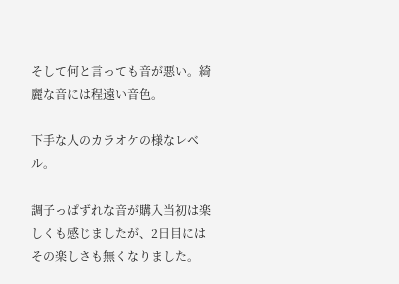そして何と言っても音が悪い。綺麗な音には程遠い音色。

下手な人のカラオケの様なレベル。

調子っぱずれな音が購入当初は楽しくも感じましたが、2日目にはその楽しさも無くなりました。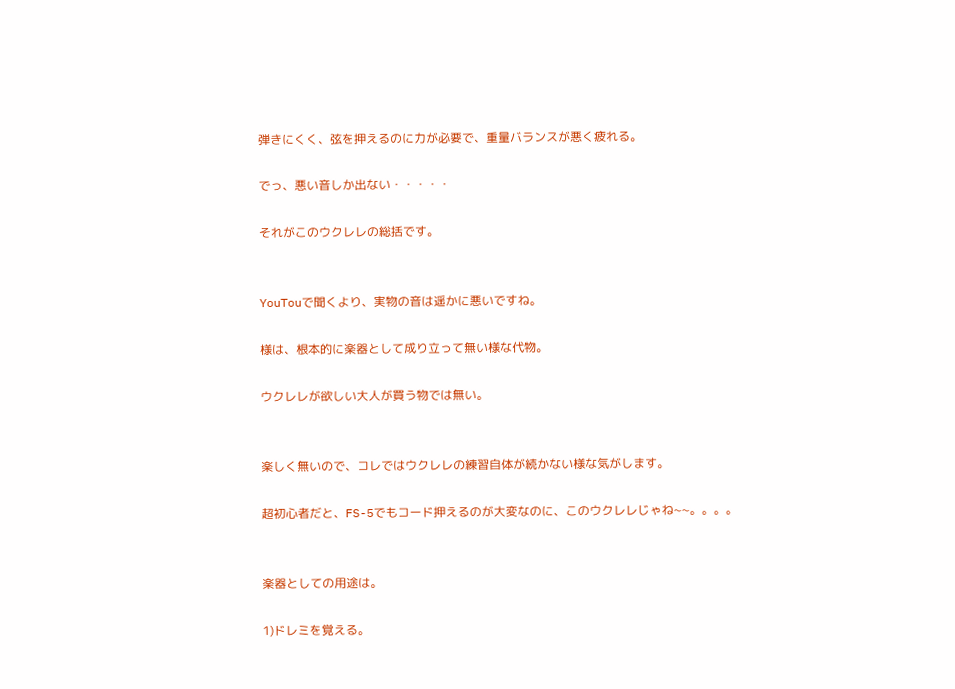弾きにくく、弦を押えるのに力が必要で、重量バランスが悪く疲れる。

でっ、悪い音しか出ない・・・・・

それがこのウクレレの総括です。


YouTouで聞くより、実物の音は遥かに悪いですね。

様は、根本的に楽器として成り立って無い様な代物。

ウクレレが欲しい大人が買う物では無い。


楽しく無いので、コレではウクレレの練習自体が続かない様な気がします。

超初心者だと、FS-5でもコード押えるのが大変なのに、このウクレレじゃね~~。。。。


楽器としての用途は。

1)ドレミを覚える。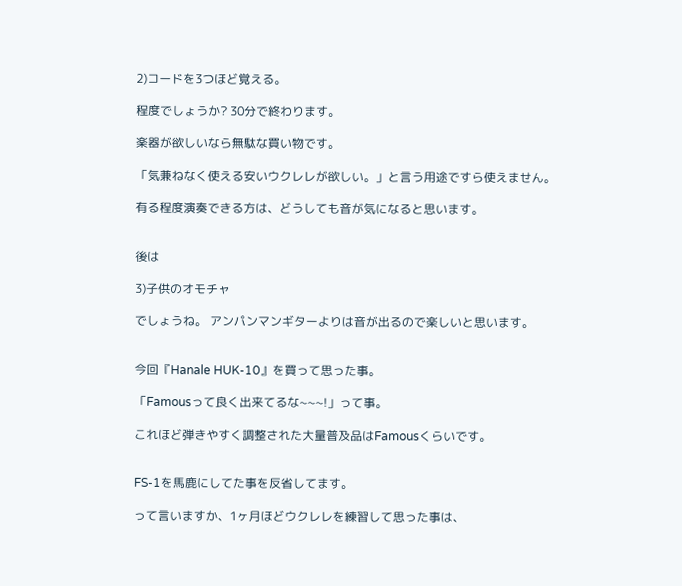2)コードを3つほど覚える。

程度でしょうか? 30分で終わります。

楽器が欲しいなら無駄な買い物です。

「気兼ねなく使える安いウクレレが欲しい。」と言う用途ですら使えません。

有る程度演奏できる方は、どうしても音が気になると思います。


後は

3)子供のオモチャ

でしょうね。 アンパンマンギターよりは音が出るので楽しいと思います。


今回『Hanale HUK-10』を買って思った事。

「Famousって良く出来てるな~~~!」って事。

これほど弾きやすく調整された大量普及品はFamousくらいです。


FS-1を馬鹿にしてた事を反省してます。

って言いますか、1ヶ月ほどウクレレを練習して思った事は、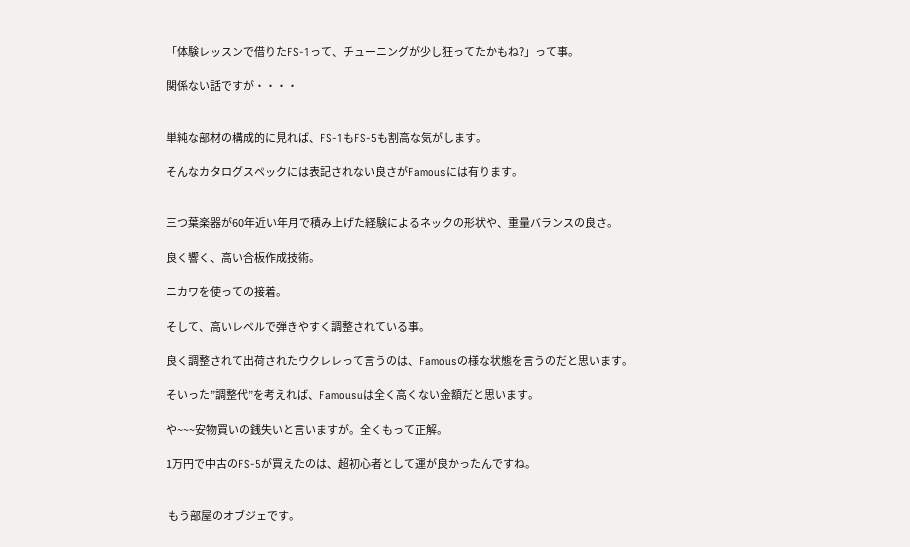「体験レッスンで借りたFS-1って、チューニングが少し狂ってたかもね?」って事。

関係ない話ですが・・・・


単純な部材の構成的に見れば、FS-1もFS-5も割高な気がします。

そんなカタログスペックには表記されない良さがFamousには有ります。


三つ葉楽器が60年近い年月で積み上げた経験によるネックの形状や、重量バランスの良さ。

良く響く、高い合板作成技術。

ニカワを使っての接着。

そして、高いレベルで弾きやすく調整されている事。

良く調整されて出荷されたウクレレって言うのは、Famousの様な状態を言うのだと思います。

そいった”調整代”を考えれば、Famousuは全く高くない金額だと思います。

や~~~安物買いの銭失いと言いますが。全くもって正解。

1万円で中古のFS-5が買えたのは、超初心者として運が良かったんですね。


 もう部屋のオブジェです。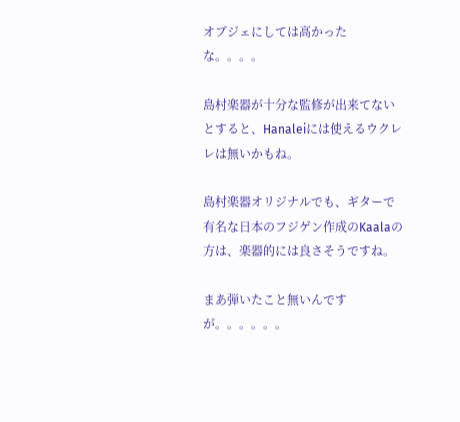オブジェにしては高かったな。。。。

島村楽器が十分な監修が出来てないとすると、Hanaleiには使えるウクレレは無いかもね。

島村楽器オリジナルでも、ギターで有名な日本のフジゲン作成のKaalaの方は、楽器的には良さそうですね。

まあ弾いたこと無いんですが。。。。。。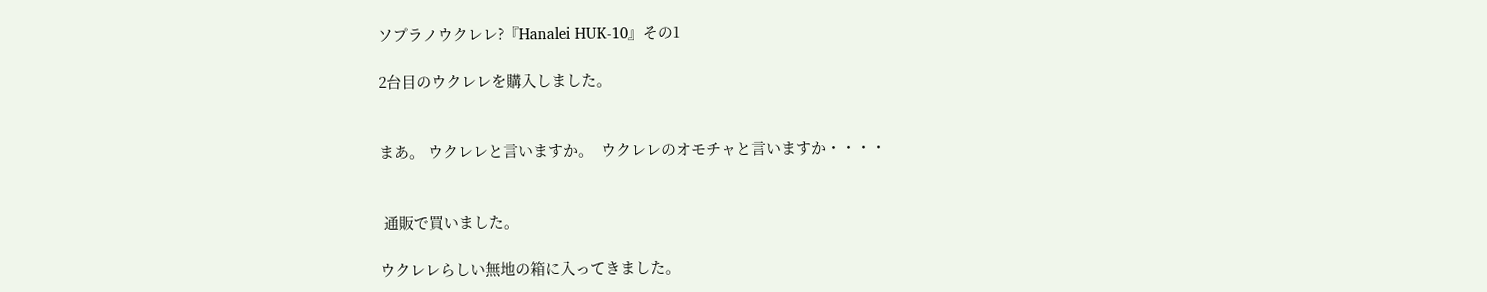ソプラノウクレレ?『Hanalei HUK-10』その1

2台目のウクレレを購入しました。


まあ。 ウクレレと言いますか。  ウクレレのオモチャと言いますか・・・・


 通販で買いました。

ウクレレらしい無地の箱に入ってきました。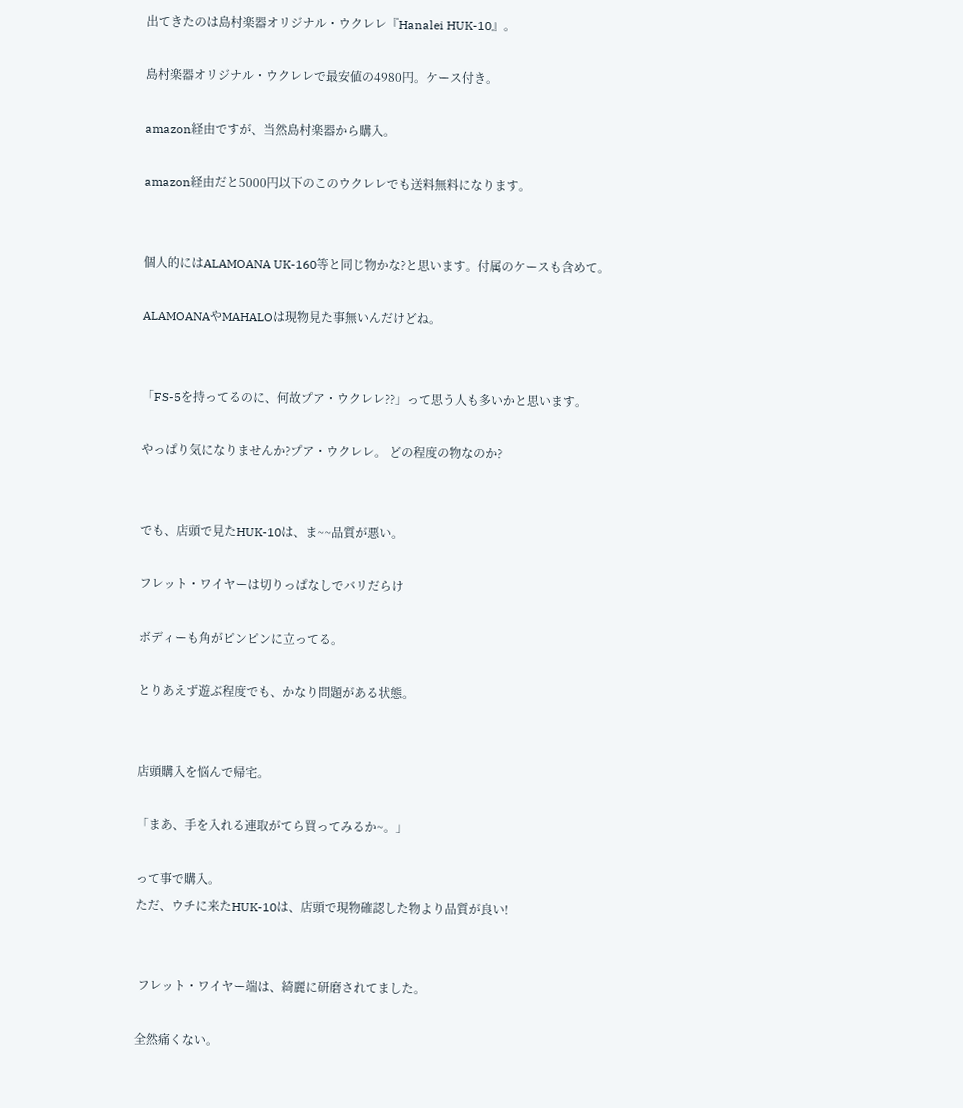出てきたのは島村楽器オリジナル・ウクレレ『Hanalei HUK-10』。

島村楽器オリジナル・ウクレレで最安値の4980円。ケース付き。

amazon経由ですが、当然島村楽器から購入。

amazon経由だと5000円以下のこのウクレレでも送料無料になります。


個人的にはALAMOANA UK-160等と同じ物かな?と思います。付属のケースも含めて。

ALAMOANAやMAHALOは現物見た事無いんだけどね。


「FS-5を持ってるのに、何故プア・ウクレレ??」って思う人も多いかと思います。

やっぱり気になりませんか?プア・ウクレレ。 どの程度の物なのか?


でも、店頭で見たHUK-10は、ま~~品質が悪い。

フレット・ワイヤーは切りっぱなしでバリだらけ

ボディーも角がピンピンに立ってる。

とりあえず遊ぶ程度でも、かなり問題がある状態。


店頭購入を悩んで帰宅。

「まあ、手を入れる連取がてら買ってみるか~。」

って事で購入。
ただ、ウチに来たHUK-10は、店頭で現物確認した物より品質が良い!


 フレット・ワイヤー端は、綺麗に研磨されてました。

全然痛くない。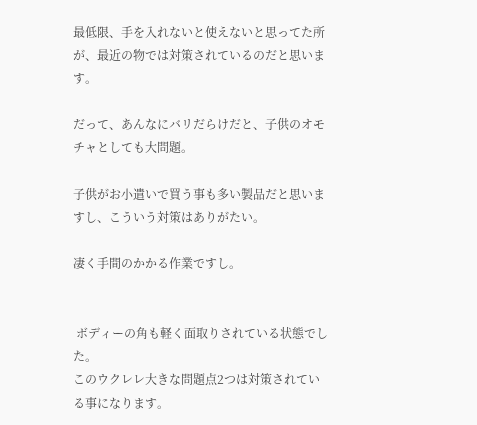最低限、手を入れないと使えないと思ってた所が、最近の物では対策されているのだと思います。

だって、あんなにバリだらけだと、子供のオモチャとしても大問題。

子供がお小遣いで買う事も多い製品だと思いますし、こういう対策はありがたい。

凄く手間のかかる作業ですし。


 ボディーの角も軽く面取りされている状態でした。
このウクレレ大きな問題点2つは対策されている事になります。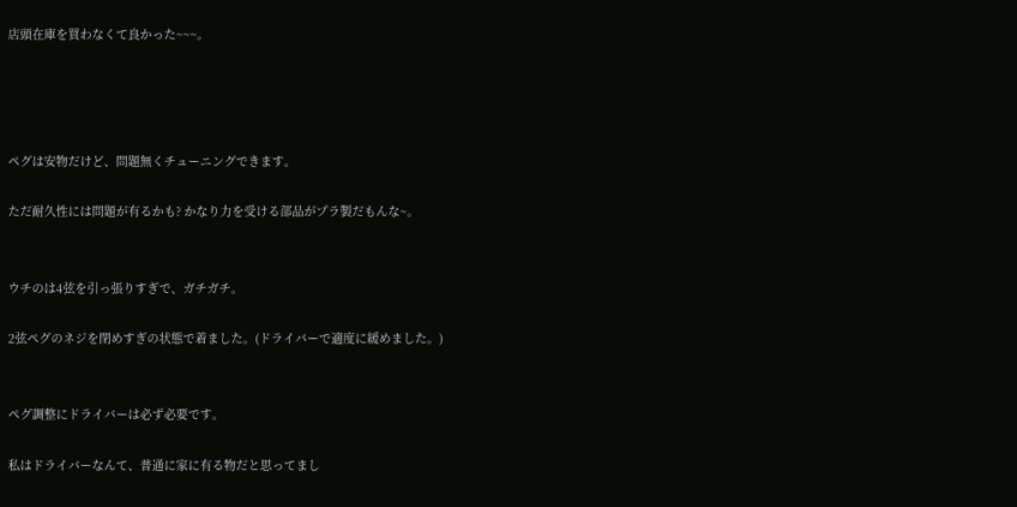店頭在庫を買わなくて良かった~~~。




ペグは安物だけど、問題無くチューニングできます。

ただ耐久性には問題が有るかも? かなり力を受ける部品がプラ製だもんな~。


ウチのは4弦を引っ張りすぎで、ガチガチ。

2弦ペグのネジを閉めすぎの状態で着ました。(ドライバーで適度に緩めました。)


ペグ調整にドライバーは必ず必要です。

私はドライバーなんて、普通に家に有る物だと思ってまし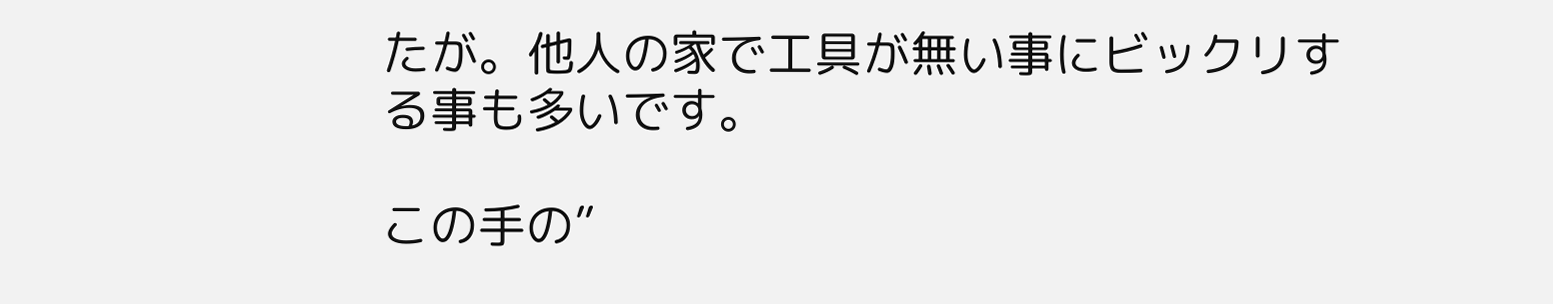たが。他人の家で工具が無い事にビックリする事も多いです。

この手の”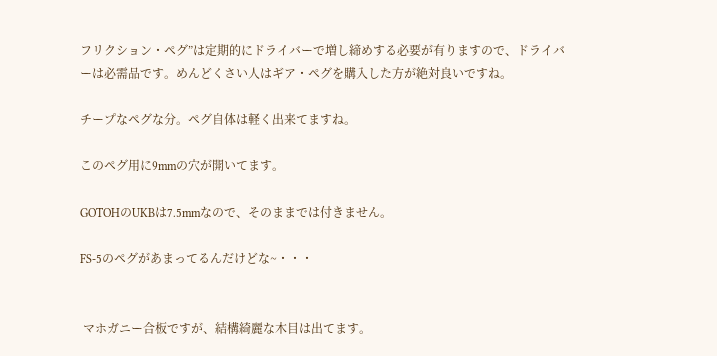フリクション・ペグ”は定期的にドライバーで増し締めする必要が有りますので、ドライバーは必需品です。めんどくさい人はギア・ペグを購入した方が絶対良いですね。

チープなペグな分。ペグ自体は軽く出来てますね。

このペグ用に9mmの穴が開いてます。

GOTOHのUKBは7.5mmなので、そのままでは付きません。

FS-5のペグがあまってるんだけどな~・・・


 マホガニー合板ですが、結構綺麗な木目は出てます。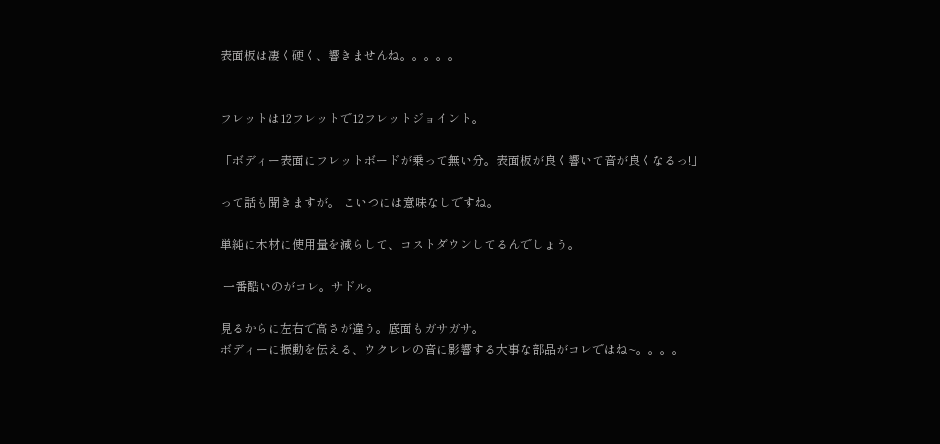表面板は凄く硬く、響きませんね。。。。。


フレットは12フレットで12フレットジョイント。

「ボディー表面にフレットボードが乗って無い分。表面板が良く響いて音が良くなるっ!」

って話も聞きますが。 こいつには意味なしですね。

単純に木材に使用量を減らして、コストダウンしてるんでしょう。

 一番酷いのがコレ。サドル。

見るからに左右で高さが違う。底面もガサガサ。
ボディーに振動を伝える、ウクレレの音に影響する大事な部品がコレではね~。。。。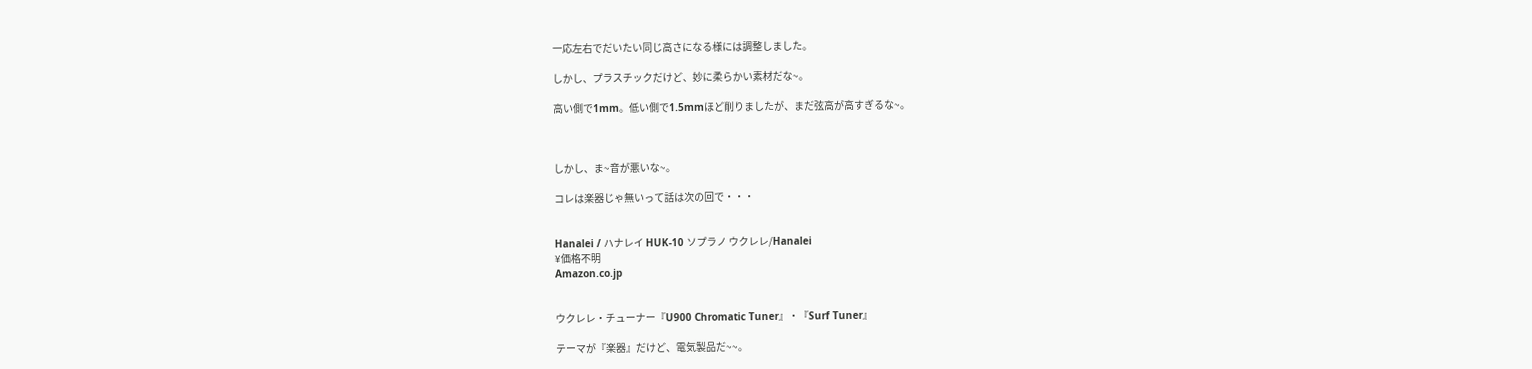一応左右でだいたい同じ高さになる様には調整しました。

しかし、プラスチックだけど、妙に柔らかい素材だな~。

高い側で1mm。低い側で1.5mmほど削りましたが、まだ弦高が高すぎるな~。



しかし、ま~音が悪いな~。

コレは楽器じゃ無いって話は次の回で・・・


Hanalei / ハナレイ HUK-10 ソプラノ ウクレレ/Hanalei
¥価格不明
Amazon.co.jp


ウクレレ・チューナー『U900 Chromatic Tuner』・『Surf Tuner』

テーマが『楽器』だけど、電気製品だ~~。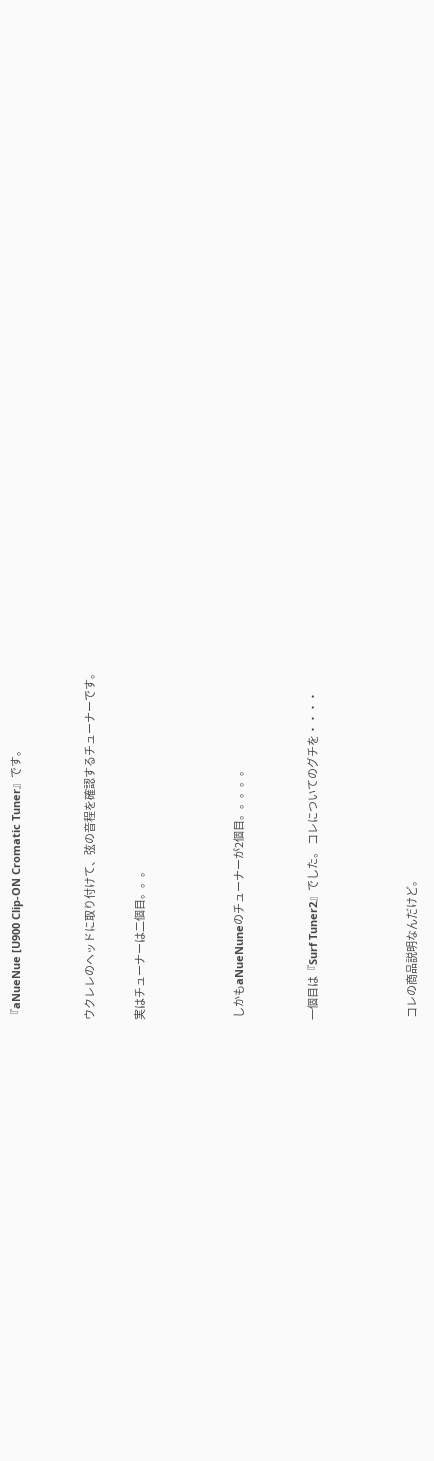『aNueNue [U900 Clip-ON Cromatic Tuner』です。


ウクレレのヘッドに取り付けて、弦の音程を確認するチューナーです。

実はチューナーは二個目。。。



 しかもaNueNuneのチューナーが2個目。。。。。


一個目は『Surf Tuner2』でした。 コレについてのグチを・・・・



 コレの商品説明なんだけど。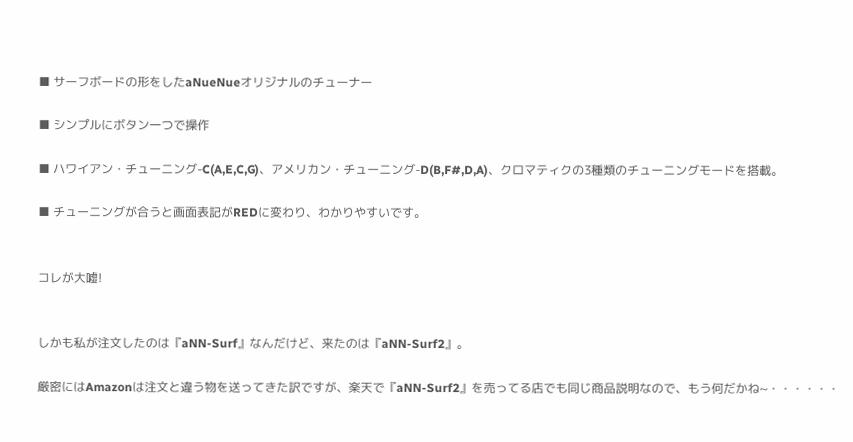■ サーフボードの形をしたaNueNueオリジナルのチューナー

■ シンプルにボタン一つで操作

■ ハワイアン・チューニング-C(A,E,C,G)、アメリカン・チューニング-D(B,F#,D,A)、クロマティクの3種類のチューニングモードを搭載。

■ チューニングが合うと画面表記がREDに変わり、わかりやすいです。


コレが大嘘!


しかも私が注文したのは『aNN-Surf』なんだけど、来たのは『aNN-Surf2』。

厳密にはAmazonは注文と違う物を送ってきた訳ですが、楽天で『aNN-Surf2』を売ってる店でも同じ商品説明なので、もう何だかね~・・・・・・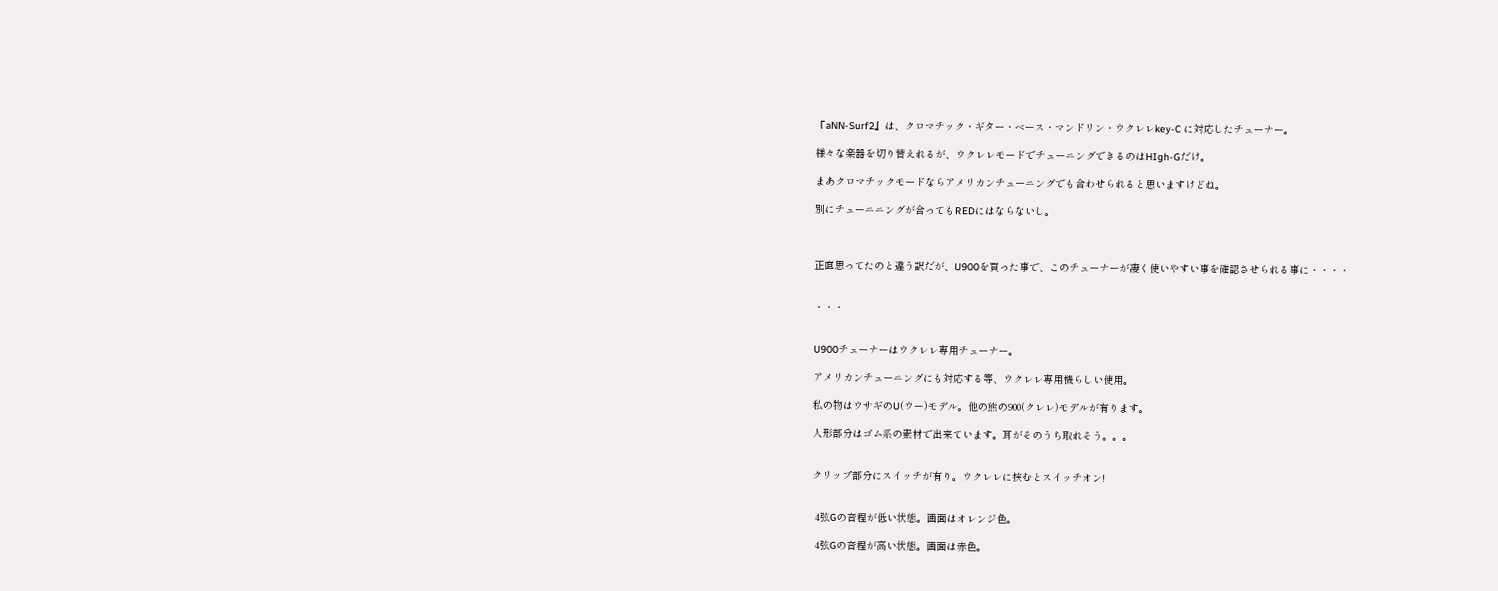『aNN-Surf2』は、クロマチック・ギター・ベース・マンドリン・ウクレレkey-C に対応したチューナー。

様々な楽器を切り替えれるが、ウクレレモードでチューニングできるのはHIgh-Gだけ。

まあクロマチックモードならアメリカンチューニングでも合わせられると思いますけどね。

別にチューニニングが合ってもREDにはならないし。



正直思ってたのと違う訳だが、U900を買った事で、このチューナーが凄く使いやすい事を確認させられる事に・・・・


・・・


U900チューナーはウクレレ専用チューナー。

アメリカンチューニングにも対応する等、ウクレレ専用機らしい使用。

私の物はウサギのU(ウー)モデル。他の熊の900(クレレ)モデルが有ります。

人形部分はゴム系の素材で出来ています。耳がそのうち取れそう。。。


クリップ部分にスイッチが有り。ウクレレに挟むとスイッチオン!


 4弦Gの音程が低い状態。画面はオレンジ色。

 4弦Gの音程が高い状態。画面は赤色。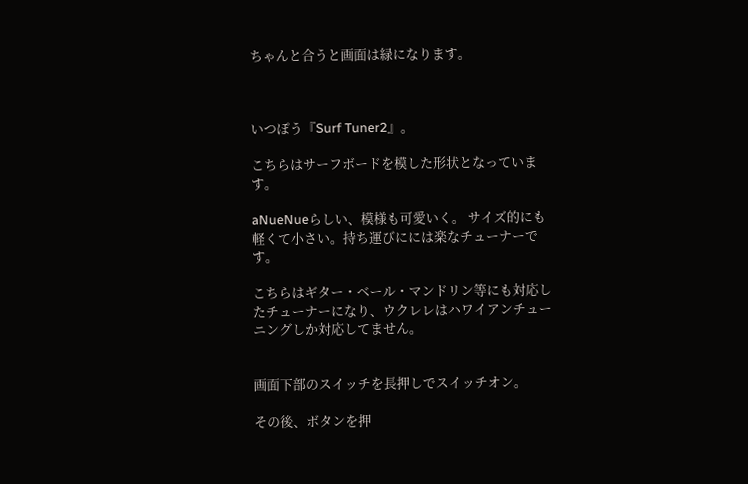ちゃんと合うと画面は緑になります。



いつぽう『Surf Tuner2』。

こちらはサーフボードを模した形状となっています。

aNueNueらしい、模様も可愛いく。 サイズ的にも軽くて小さい。持ち運びにには楽なチューナーです。

こちらはギター・ベール・マンドリン等にも対応したチューナーになり、ウクレレはハワイアンチューニングしか対応してません。


画面下部のスイッチを長押しでスイッチオン。

その後、ボタンを押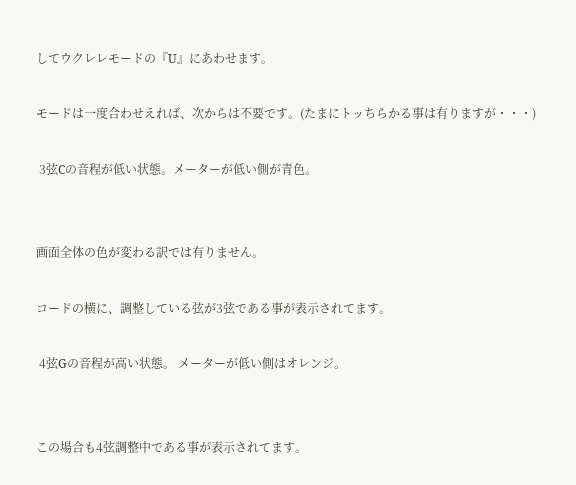してウクレレモードの『U』にあわせます。

モードは一度合わせえれば、次からは不要です。(たまにトッちらかる事は有りますが・・・)

 3弦Cの音程が低い状態。メーターが低い側が青色。


画面全体の色が変わる訳では有りません。

コードの横に、調整している弦が3弦である事が表示されてます。

 4弦Gの音程が高い状態。 メーターが低い側はオレンジ。


この場合も4弦調整中である事が表示されてます。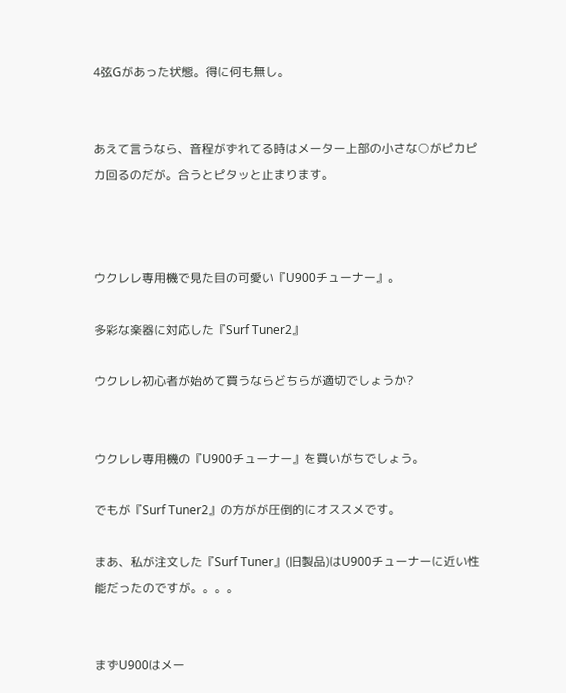4弦Gがあった状態。得に何も無し。


あえて言うなら、音程がずれてる時はメーター上部の小さな○がピカピカ回るのだが。合うとピタッと止まります。



ウクレレ専用機で見た目の可愛い『U900チューナー』。

多彩な楽器に対応した『Surf Tuner2』

ウクレレ初心者が始めて買うならどちらが適切でしょうか?


ウクレレ専用機の『U900チューナー』を買いがちでしょう。

でもが『Surf Tuner2』の方がが圧倒的にオススメです。

まあ、私が注文した『Surf Tuner』(旧製品)はU900チューナーに近い性能だったのですが。。。。


まずU900はメー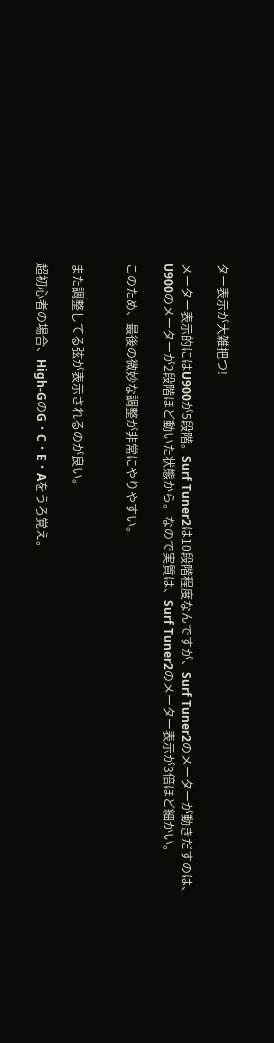ター表示が大雑把つ!

メーター表示的にはU900が5段階。Surf Tuner2は10段階程度なんですが、Surf Tuner2のメーターが動きだすのは、U900のメーターが2段階ほど動いた状態から。なので実質は、Surf Tuner2のメーター表示が3倍ほど細かい。

このため、最後の微妙な調整が非常にやりやすい。


また調整してる弦が表示されるのが良い。

超初心者の場合、High-GのG・C・E・Aをうろ覚え。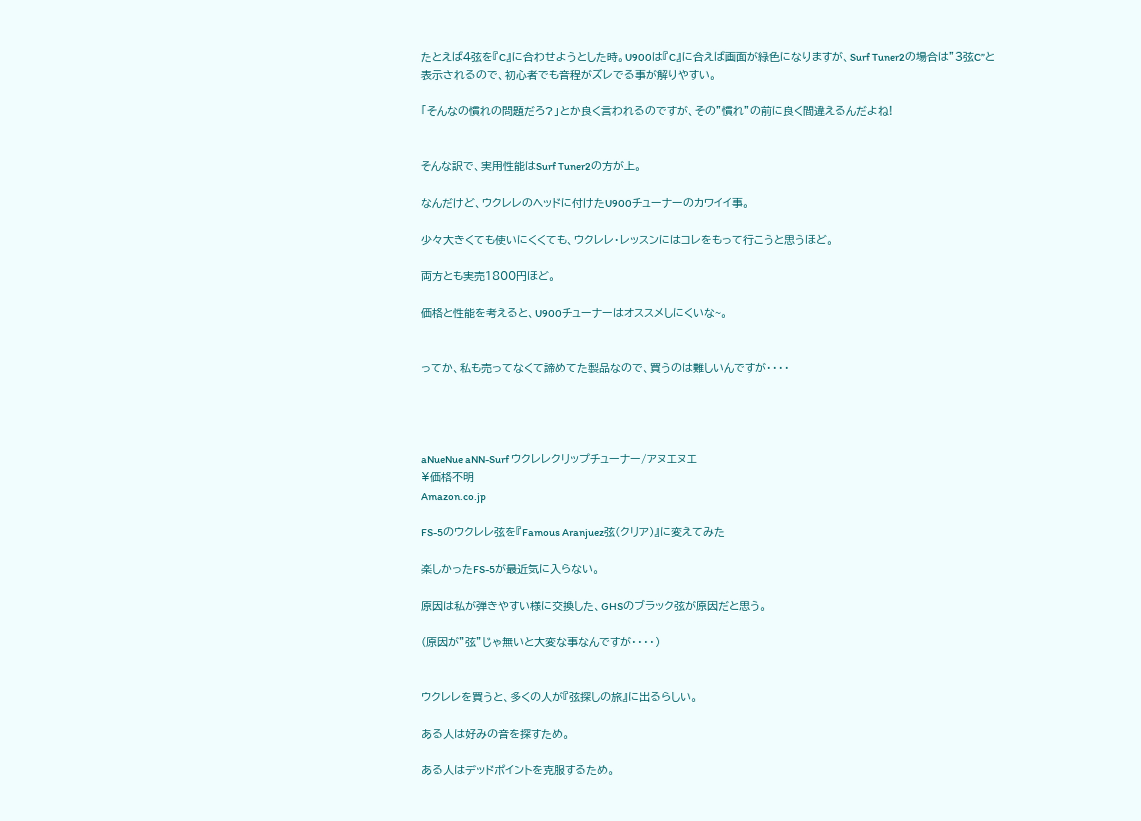たとえば4弦を『C』に合わせようとした時。U900は『C』に合えば画面が緑色になりますが、Surf Tuner2の場合は”3弦C”と表示されるので、初心者でも音程がズレでる事が解りやすい。

「そんなの慣れの問題だろ?」とか良く言われるのですが、その”慣れ”の前に良く間違えるんだよね!


そんな訳で、実用性能はSurf Tuner2の方が上。

なんだけど、ウクレレのヘッドに付けたU900チューナーのカワイイ事。

少々大きくても使いにくくても、ウクレレ・レッスンにはコレをもって行こうと思うほど。

両方とも実売1800円ほど。

価格と性能を考えると、U900チューナーはオススメしにくいな~。


ってか、私も売ってなくて諦めてた製品なので、買うのは難しいんですが・・・・




aNueNue aNN-Surf ウクレレクリップチューナー/アヌエヌエ
¥価格不明
Amazon.co.jp

FS-5のウクレレ弦を『Famous Aranjuez弦(クリア)』に変えてみた

楽しかったFS-5が最近気に入らない。

原因は私が弾きやすい様に交換した、GHSのブラック弦が原因だと思う。

(原因が”弦”じゃ無いと大変な事なんですが・・・・)


ウクレレを買うと、多くの人が『弦探しの旅』に出るらしい。

ある人は好みの音を探すため。

ある人はデッドポイントを克服するため。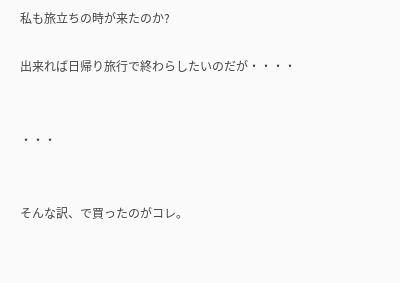私も旅立ちの時が来たのか?

出来れば日帰り旅行で終わらしたいのだが・・・・


・・・


そんな訳、で買ったのがコレ。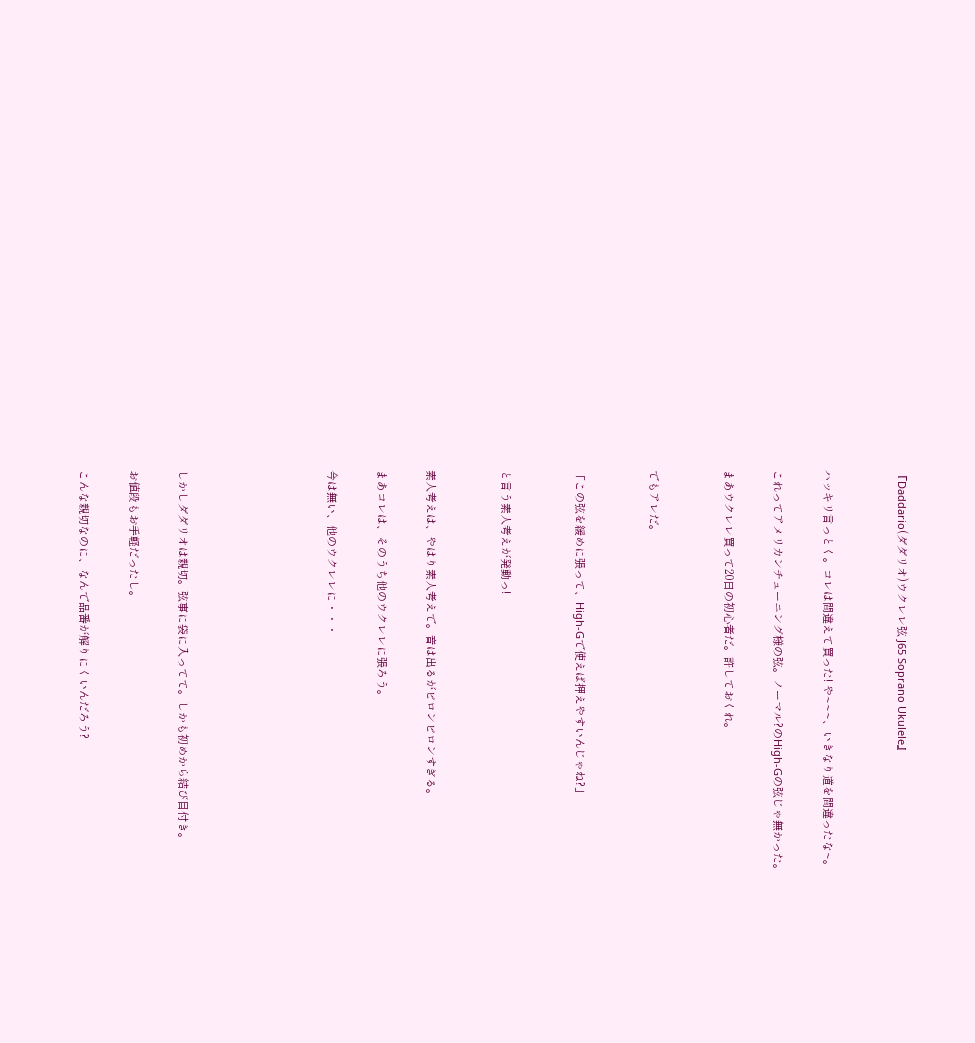『Daddario(ダダリオ)ウクレレ弦 J65 Soprano Ukulele』


ハッキリ言っとく。コレは間違えて買った! や~~~、いきなり道を間違ったな~。

これってアメリカンチューニング様の弦。ノーマル?のHigh-Gの弦じゃ無かった。

まあウクレレ買って20日の初心者だ。許しておくれ。


でもアレだ。


「この弦を緩めに張って、High-Gで使えば押えやすいんじゃね?」


と言う素人考えが発動っ!


素人考えは、やはり素人考えで。音は出るがビロンビロンすぎる。

まあコレは、そのうち他のウクレレに張ろう。

今は無い、他のウクレレに・・・





しかしダダリオは親切。弦事に袋に入ってて。しかも初めから結び目付き。

お値段もお手軽だったし。

こんな親切なのに、なんで品番が解りにくいんだろう?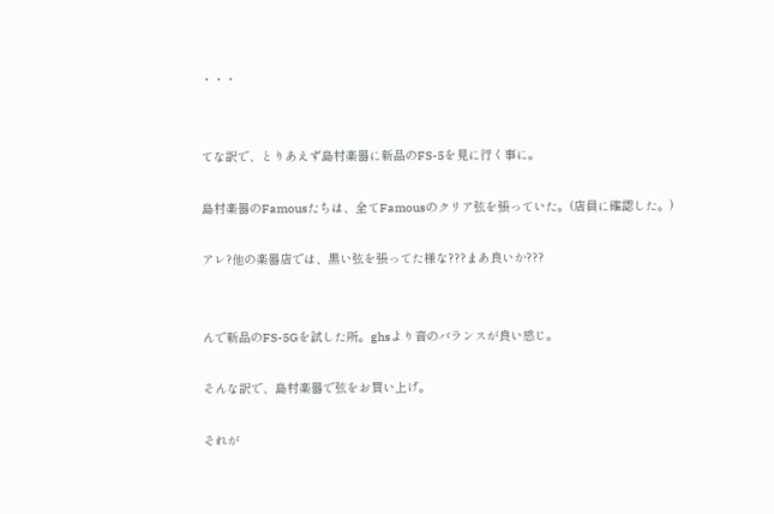・・・


てな訳で、とりあえず島村楽器に新品のFS-5を見に行く事に。

島村楽器のFamousたちは、全てFamousのクリア弦を張っていた。(店員に確認した。)

アレ?他の楽器店では、黒い弦を張ってた様な???まあ良いか???


んで新品のFS-5Gを試した所。ghsより音のバランスが良い感じ。

そんな訳で、島村楽器で弦をお買い上げ。

それが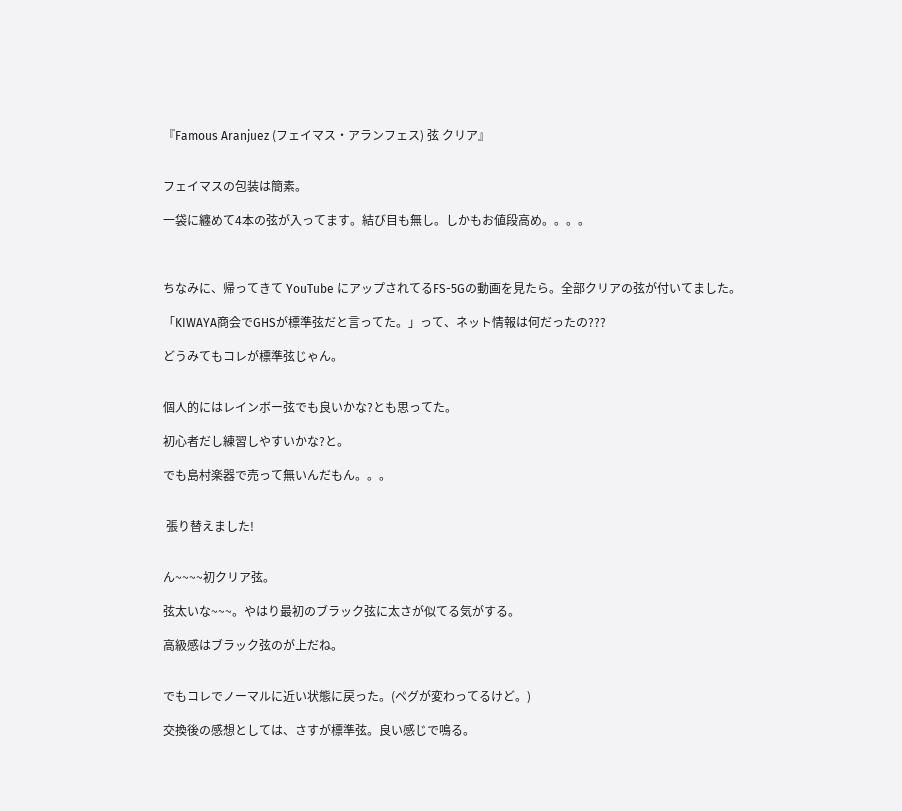『Famous Aranjuez (フェイマス・アランフェス) 弦 クリア』


フェイマスの包装は簡素。

一袋に纏めて4本の弦が入ってます。結び目も無し。しかもお値段高め。。。。



ちなみに、帰ってきて YouTube にアップされてるFS-5Gの動画を見たら。全部クリアの弦が付いてました。

「KIWAYA商会でGHSが標準弦だと言ってた。」って、ネット情報は何だったの???

どうみてもコレが標準弦じゃん。


個人的にはレインボー弦でも良いかな?とも思ってた。

初心者だし練習しやすいかな?と。

でも島村楽器で売って無いんだもん。。。


 張り替えました!


ん~~~~初クリア弦。

弦太いな~~~。やはり最初のブラック弦に太さが似てる気がする。

高級感はブラック弦のが上だね。


でもコレでノーマルに近い状態に戻った。(ペグが変わってるけど。)

交換後の感想としては、さすが標準弦。良い感じで鳴る。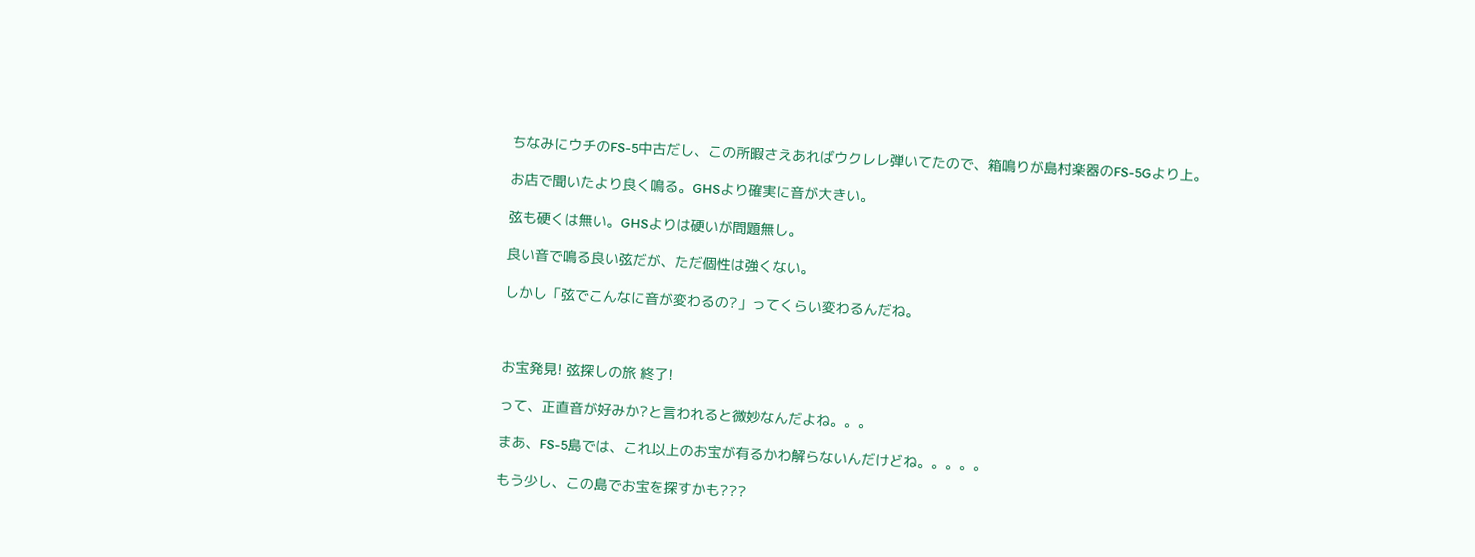ちなみにウチのFS-5中古だし、この所暇さえあればウクレレ弾いてたので、箱鳴りが島村楽器のFS-5Gより上。

お店で聞いたより良く鳴る。GHSより確実に音が大きい。

弦も硬くは無い。GHSよりは硬いが問題無し。

良い音で鳴る良い弦だが、ただ個性は強くない。

しかし「弦でこんなに音が変わるの?」ってくらい変わるんだね。



お宝発見! 弦探しの旅 終了!

って、正直音が好みか?と言われると微妙なんだよね。。。

まあ、FS-5島では、これ以上のお宝が有るかわ解らないんだけどね。。。。。

もう少し、この島でお宝を探すかも???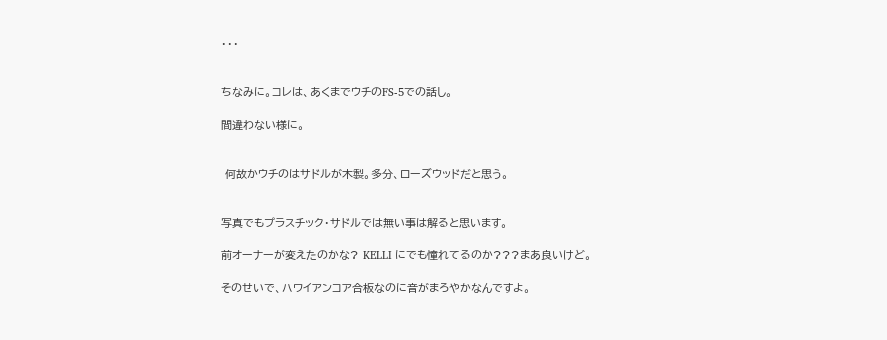・・・


ちなみに。コレは、あくまでウチのFS-5での話し。

間違わない様に。


 何故かウチのはサドルが木製。多分、ローズウッドだと思う。


写真でもプラスチック・サドルでは無い事は解ると思います。

前オーナーが変えたのかな? KELLI にでも憧れてるのか???まあ良いけど。

そのせいで、ハワイアンコア合板なのに音がまろやかなんですよ。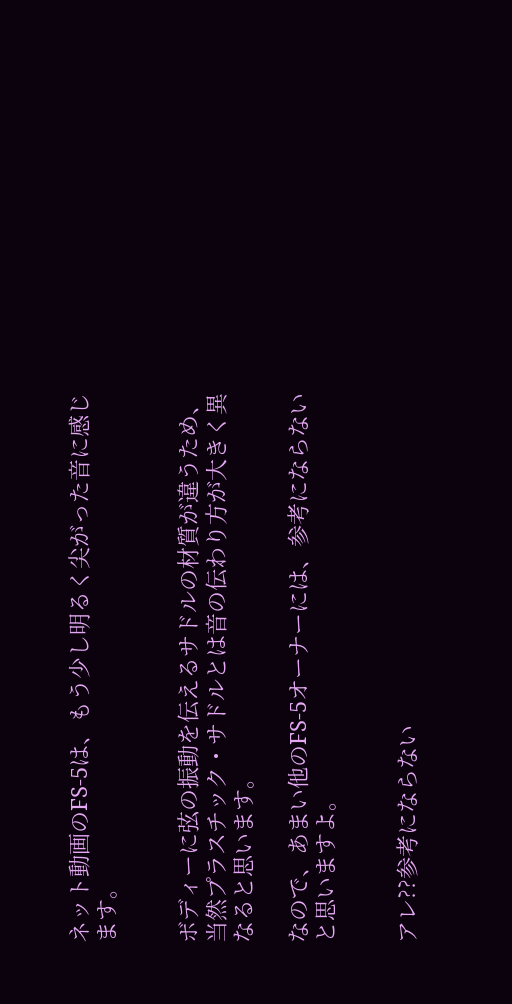ネット動画のFS-5は、もう少し明るく尖がった音に感じます。


ボディーに弦の振動を伝えるサドルの材質が違うため、当然プラスチック・サドルとは音の伝わり方が大きく異なると思います。

なので、あまい他のFS-5オーナーには、参考にならないと思いますよ。


アレ??参考にならない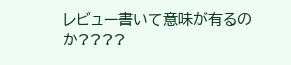レビュー書いて意味が有るのか????